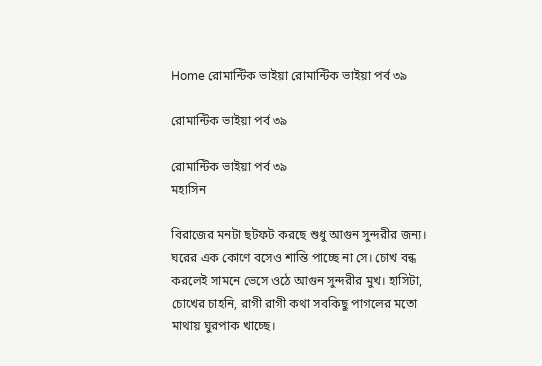Home রোমান্টিক ভাইয়া রোমান্টিক ভাইয়া পর্ব ৩৯

রোমান্টিক ভাইয়া পর্ব ৩৯

রোমান্টিক ভাইয়া পর্ব ৩৯
মহাসিন

বিরাজের মনটা ছটফট করছে শুধু আগুন সুন্দরীর জন্য।
ঘরের এক কোণে বসেও শান্তি পাচ্ছে না সে। চোখ বন্ধ করলেই সামনে ভেসে ওঠে আগুন সুন্দরীর মুখ। হাসিটা, চোখের চাহনি, রাগী রাগী কথা সবকিছু পাগলের মতো মাথায় ঘুরপাক খাচ্ছে।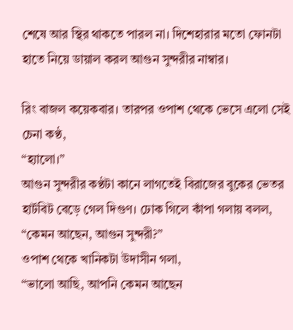শেষে আর স্থির থাকতে পারল না। দিশেহারার মতো ফোনটা হাতে নিয়ে ডায়াল করল আগুন সুন্দরীর নাম্বার।

রিং বাজল কয়েকবার। তারপর ওপাশ থেকে ভেসে এলো সেই চেনা কণ্ঠ,
“হ্যালো।”
আগুন সুন্দরীর কণ্ঠটা কানে লাগতেই বিরাজের বুকের ভেতর হার্টবিট বেড়ে গেল দিগুণ। ঢোক গিলে কাঁপা গলায় বলল,
“কেমন আছেন, আগুন সুন্দরী?”
ওপাশ থেকে খানিকটা উদাসীন গলা,
“ভালো আছি, আপনি কেমন আছেন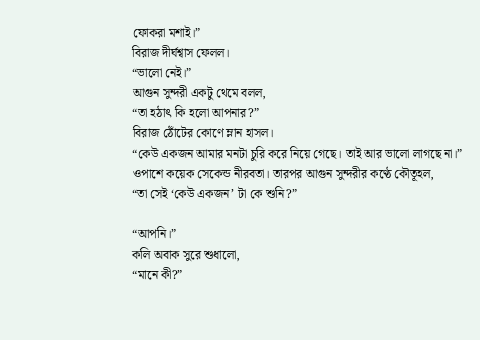ফোকরা মশাই।”
বিরাজ দীর্ঘশ্বাস ফেলল।
“ভালো নেই।”
আগুন সুন্দরী একটু থেমে বলল,
“তা হঠাৎ কি হলো আপনার?”
বিরাজ ঠোঁটের কোণে ম্লান হাসল।
“কেউ একজন আমার মনটা চুরি করে নিয়ে গেছে। তাই আর ভালো লাগছে না।”
ওপাশে কয়েক সেকেন্ড নীরবতা। তারপর আগুন সুন্দরীর কণ্ঠে কৌতূহল,
“তা সেই ‘কেউ একজন’ টা কে শুনি?”

“আপনি।”
কলি অবাক সুরে শুধালো,
“মানে কী?”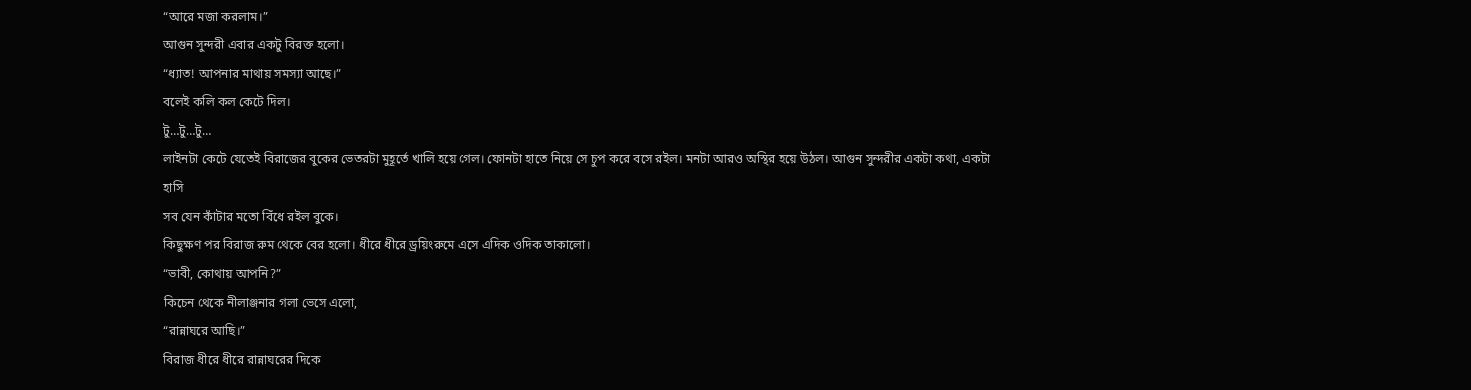“আরে মজা করলাম।”
আগুন সুন্দরী এবার একটু বিরক্ত হলো।
“ধ্যাত! আপনার মাথায় সমস্যা আছে।”
বলেই কলি কল কেটে দিল।
টু…টু…টু…
লাইনটা কেটে যেতেই বিরাজের বুকের ভেতরটা মুহূর্তে খালি হয়ে গেল। ফোনটা হাতে নিয়ে সে চুপ করে বসে রইল। মনটা আরও অস্থির হয়ে উঠল। আগুন সুন্দরীর একটা কথা, একটা হাসি
সব যেন কাঁটার মতো বিঁধে রইল বুকে।
কিছুক্ষণ পর বিরাজ রুম থেকে বের হলো। ধীরে ধীরে ড্রয়িংরুমে এসে এদিক ওদিক তাকালো।
“ভাবী, কোথায় আপনি?”
কিচেন থেকে নীলাঞ্জনার গলা ভেসে এলো,
“রান্নাঘরে আছি।”
বিরাজ ধীরে ধীরে রান্নাঘরের দিকে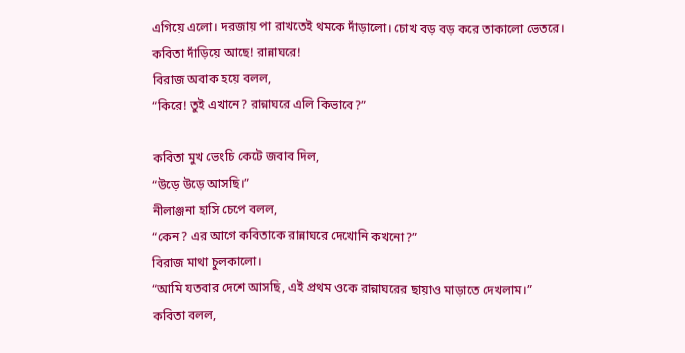এগিয়ে এলো। দরজায় পা রাখতেই থমকে দাঁড়ালো। চোখ বড় বড় করে তাকালো ভেতরে।
কবিতা দাঁড়িয়ে আছে! রান্নাঘরে!
বিরাজ অবাক হয়ে বলল,
“কিরে! তুই এখানে? রান্নাঘরে এলি কিভাবে?”

কবিতা মুখ ভেংচি কেটে জবাব দিল,
“উড়ে উড়ে আসছি।”
নীলাঞ্জনা হাসি চেপে বলল,
“কেন? এর আগে কবিতাকে রান্নাঘরে দেখোনি কখনো?”
বিরাজ মাথা চুলকালো।
“আমি যতবার দেশে আসছি, এই প্রথম ওকে রান্নাঘরের ছায়াও মাড়াতে দেখলাম।”
কবিতা বলল,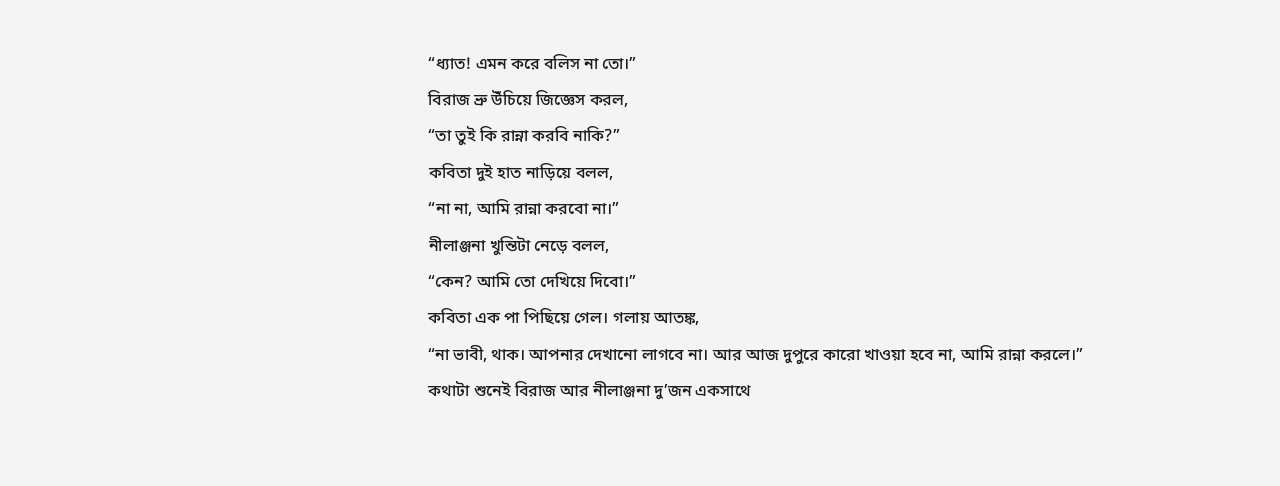“ধ্যাত! এমন করে বলিস না তো।”
বিরাজ ভ্রু উঁচিয়ে জিজ্ঞেস করল,
“তা তুই কি রান্না করবি নাকি?”
কবিতা দুই হাত নাড়িয়ে বলল,
“না না, আমি রান্না করবো না।”
নীলাঞ্জনা খুন্তিটা নেড়ে বলল,
“কেন? আমি তো দেখিয়ে দিবো।”
কবিতা এক পা পিছিয়ে গেল। গলায় আতঙ্ক,
“না ভাবী, থাক। আপনার দেখানো লাগবে না। আর আজ দুপুরে কারো খাওয়া হবে না, আমি রান্না করলে।”
কথাটা শুনেই বিরাজ আর নীলাঞ্জনা দু’জন একসাথে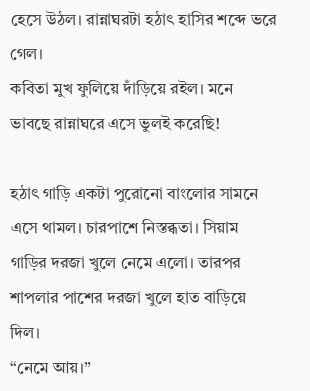হেসে উঠল। রান্নাঘরটা হঠাৎ হাসির শব্দে ভরে গেল।
কবিতা মুখ ফুলিয়ে দাঁড়িয়ে রইল। মনে ভাবছে রান্নাঘরে এসে ভুলই করেছি!

হঠাৎ গাড়ি একটা পুরোনো বাংলোর সামনে এসে থামল। চারপাশে নিস্তব্ধতা। সিয়াম গাড়ির দরজা খুলে নেমে এলো। তারপর শাপলার পাশের দরজা খুলে হাত বাড়িয়ে দিল।
“নেমে আয়।”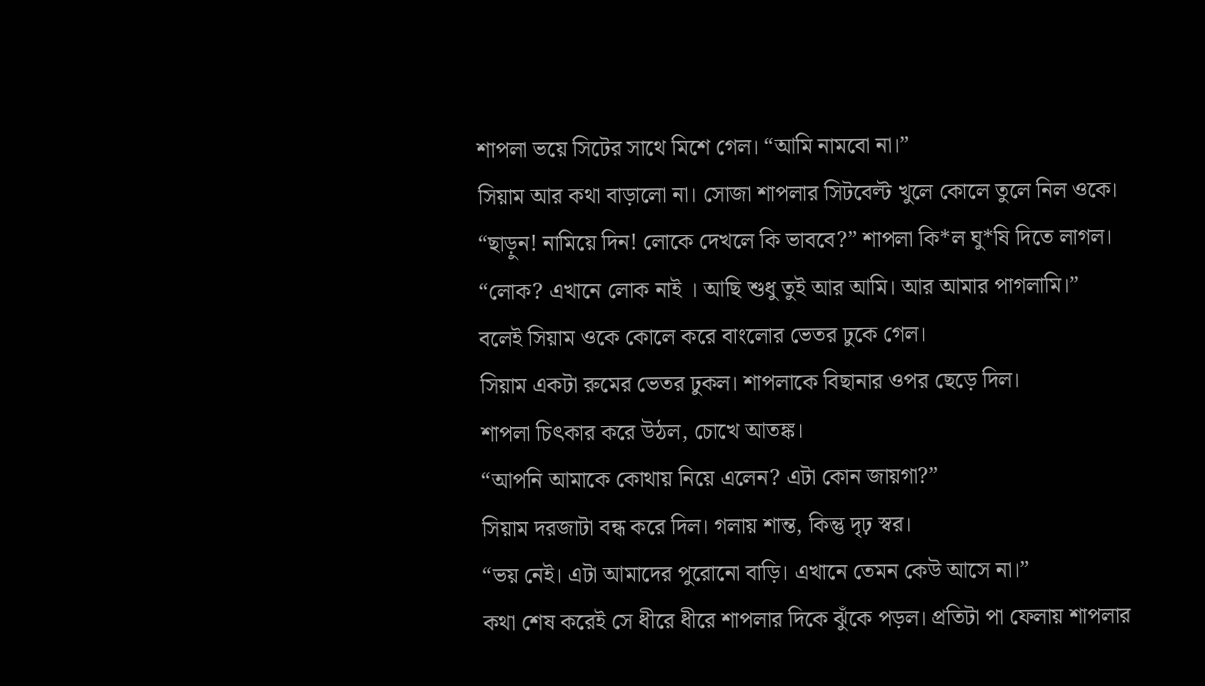শাপলা ভয়ে সিটের সাথে মিশে গেল। “আমি নামবো না।”
সিয়াম আর কথা বাড়ালো না। সোজা শাপলার সিটবেল্ট খুলে কোলে তুলে নিল ওকে।
“ছাড়ুন! নামিয়ে দিন! লোকে দেখলে কি ভাববে?” শাপলা কি*ল ঘু*ষি দিতে লাগল।
“লোক? এখানে লোক নাই । আছি শুধু তুই আর আমি। আর আমার পাগলামি।”
বলেই সিয়াম ওকে কোলে করে বাংলোর ভেতর ঢুকে গেল।
সিয়াম একটা রুমের ভেতর ঢুকল। শাপলাকে বিছানার ওপর ছেড়ে দিল।
শাপলা চিৎকার করে উঠল, চোখে আতঙ্ক।
“আপনি আমাকে কোথায় নিয়ে এলেন? এটা কোন জায়গা?”
সিয়াম দরজাটা বন্ধ করে দিল। গলায় শান্ত, কিন্তু দৃঢ় স্বর।
“ভয় নেই। এটা আমাদের পুরোনো বাড়ি। এখানে তেমন কেউ আসে না।”
কথা শেষ করেই সে ধীরে ধীরে শাপলার দিকে ঝুঁকে পড়ল। প্রতিটা পা ফেলায় শাপলার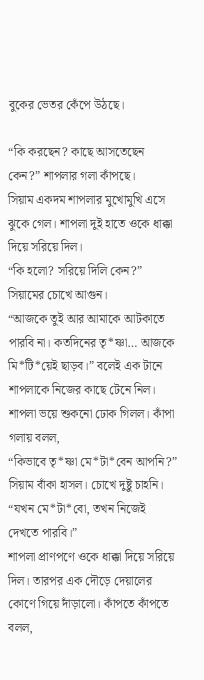বুকের ভেতর কেঁপে উঠছে।

“কি করছেন? কাছে আসতেছেন কেন?” শাপলার গলা কাঁপছে।
সিয়াম একদম শাপলার মুখোমুখি এসে ঝুকে গেল। শাপলা দুই হাতে ওকে ধাক্কা দিয়ে সরিয়ে দিল।
“কি হলো? সরিয়ে দিলি কেন?” সিয়ামের চোখে আগুন।
“আজকে তুই আর আমাকে আটকাতে পারবি না। কতদিনের তৃ*ষ্ণা… আজকে মি*টি*য়েই ছাড়ব।” বলেই এক টানে শাপলাকে নিজের কাছে টেনে নিল।
শাপলা ভয়ে শুকনো ঢোক গিলল। কাঁপা গলায় বলল,
“কিভাবে তৃ*ষ্ণা মে*টা*বেন আপনি?”
সিয়াম বাঁকা হাসল। চোখে দুষ্টু চাহনি।
“যখন মে*টা*বো, তখন নিজেই দেখতে পারবি।”
শাপলা প্রাণপণে ওকে ধাক্কা দিয়ে সরিয়ে দিল। তারপর এক দৌড়ে দেয়ালের কোণে গিয়ে দাঁড়ালো। কাঁপতে কাঁপতে বলল,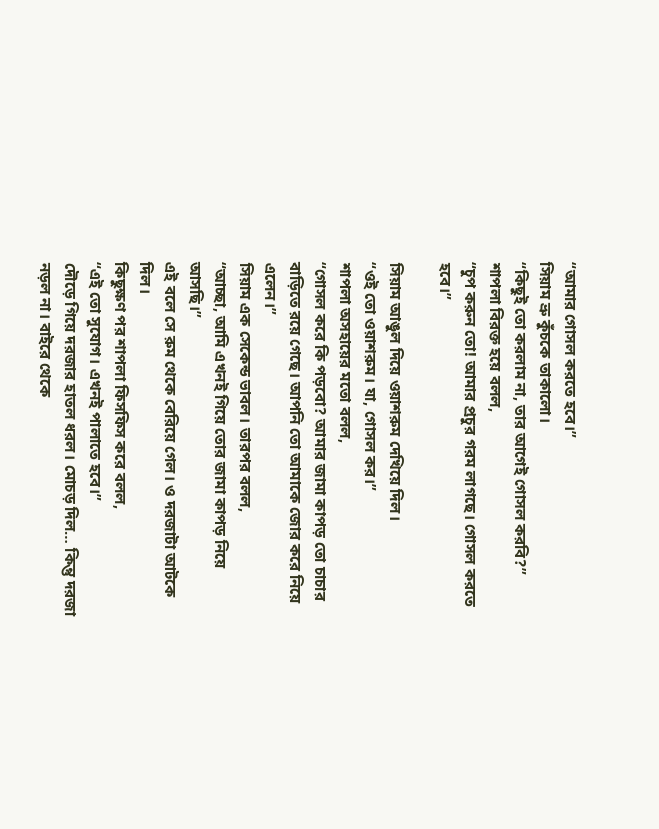“আমার গোসল করতে হবে।”
সিয়াম ভ্রু কুঁচকে তাকালো।
“কিছুই তো করলাম না, তার আগেই গোসল করবি?”
শাপলা বিরক্ত হয়ে বলল,
“চুপ করুন তো! আমার প্রচুর গরম লাগছে। গোসল করতে হবে।”

সিয়াম আঙুল দিয়ে ওয়াশরুম দেখিয়ে দিল।
“ওই তো ওয়াশরুম। যা, গোসল কর।”
শাপলা অসহায়ের মতো বলল,
“গোসল করে কি পড়বো? আমার জামা কাপড় তো চাচার বাড়িতে রয়ে গেছে। আপনি তো আমাকে জোর করে নিয়ে এলেন।”
সিয়াম এক সেকেন্ড ভাবল। তারপর বলল,
“আচ্ছা, আমি এখনই গিয়ে তোর জামা কাপড় নিয়ে আসছি।”
এই বলে সে রুম থেকে বেরিয়ে গেল। ও দরজাটা আটকে দিল।
কিছুক্ষণ পর শাপলা ফিসফিস করে বলল,
“এই তো সুযোগ। এখনই পালাতে হবে।”
দৌড়ে গিয়ে দরজার হাতল ধরল। মোচড় দিল… কিন্তু দরজা নড়ল না। বাইরে থেকে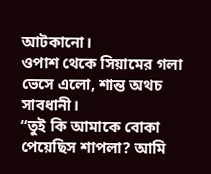আটকানো।
ওপাশ থেকে সিয়ামের গলা ভেসে এলো, শান্ত অথচ সাবধানী।
“তুই কি আমাকে বোকা পেয়েছিস শাপলা? আমি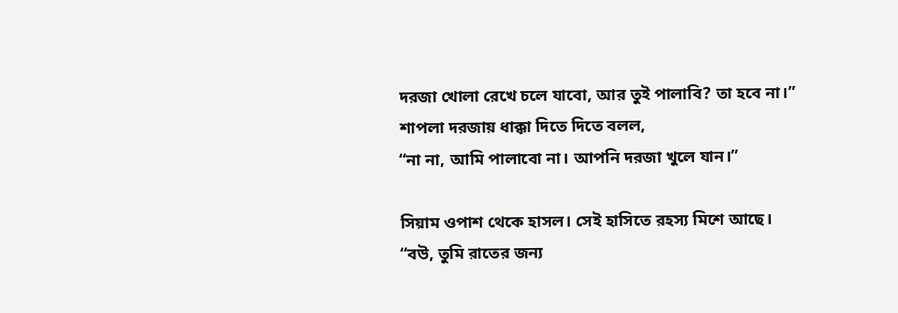দরজা খোলা রেখে চলে যাবো, আর তুই পালাবি? তা হবে না।”
শাপলা দরজায় ধাক্কা দিতে দিতে বলল,
“না না, আমি পালাবো না। আপনি দরজা খুলে যান।”

সিয়াম ওপাশ থেকে হাসল। সেই হাসিতে রহস্য মিশে আছে।
“বউ, তুমি রাতের জন্য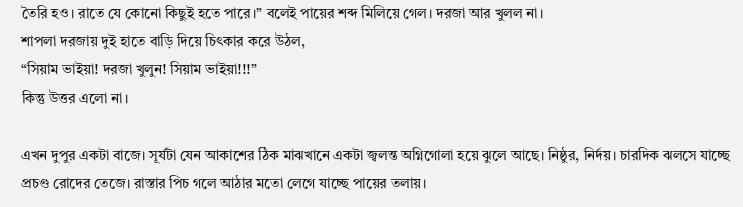তৈরি হও। রাতে যে কোনো কিছুই হতে পারে।” বলেই পায়ের শব্দ মিলিয়ে গেল। দরজা আর খুলল না।
শাপলা দরজায় দুই হাতে বাড়ি দিয়ে চিৎকার করে উঠল,
“সিয়াম ভাইয়া! দরজা খুলুন! সিয়াম ভাইয়া!!!”
কিন্তু উত্তর এলো না।

এখন দুপুর একটা বাজে। সূর্যটা যেন আকাশের ঠিক মাঝখানে একটা জ্বলন্ত অগ্নিগোলা হয়ে ঝুলে আছে। নিষ্ঠুর, নির্দয়। চারদিক ঝলসে যাচ্ছে প্রচণ্ড রোদের তেজে। রাস্তার পিচ গলে আঠার মতো লেগে যাচ্ছে পায়ের তলায়।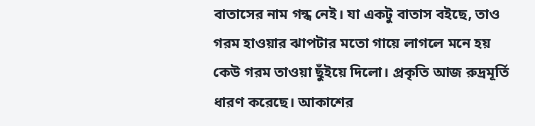বাতাসের নাম গন্ধ নেই। যা একটু বাতাস বইছে, তাও গরম হাওয়ার ঝাপটার মতো গায়ে লাগলে মনে হয় কেউ গরম তাওয়া ছুঁইয়ে দিলো। প্রকৃতি আজ রুদ্রমূর্তি ধারণ করেছে। আকাশের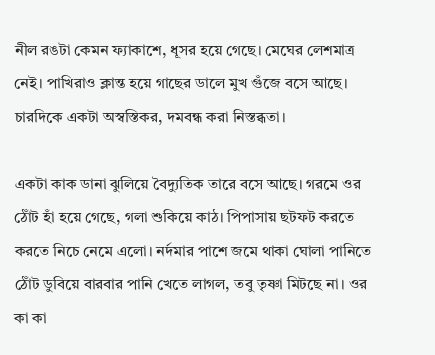নীল রঙটা কেমন ফ্যাকাশে, ধূসর হয়ে গেছে। মেঘের লেশমাত্র নেই। পাখিরাও ক্লান্ত হয়ে গাছের ডালে মুখ গুঁজে বসে আছে। চারদিকে একটা অস্বস্তিকর, দমবন্ধ করা নিস্তব্ধতা।

একটা কাক ডানা ঝুলিয়ে বৈদ্যুতিক তারে বসে আছে। গরমে ওর ঠোঁট হাঁ হয়ে গেছে, গলা শুকিয়ে কাঠ। পিপাসায় ছটফট করতে করতে নিচে নেমে এলো। নর্দমার পাশে জমে থাকা ঘোলা পানিতে ঠোঁট ডুবিয়ে বারবার পানি খেতে লাগল, তবু তৃষ্ণা মিটছে না। ওর কা কা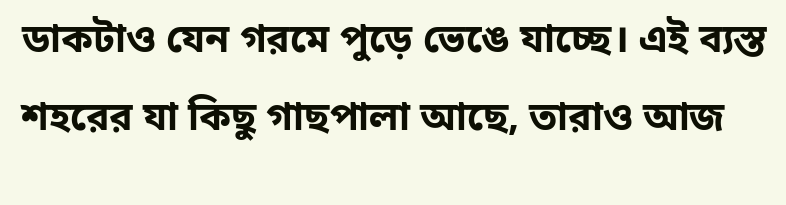ডাকটাও যেন গরমে পুড়ে ভেঙে যাচ্ছে। এই ব্যস্ত শহরের যা কিছু গাছপালা আছে, তারাও আজ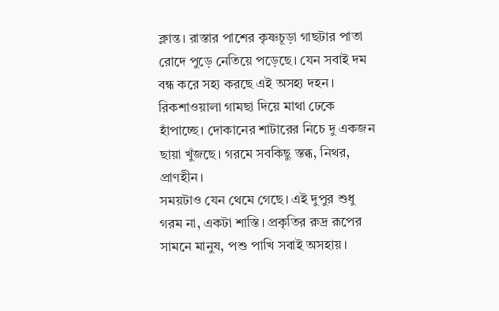ক্লান্ত। রাস্তার পাশের কৃষ্ণচূড়া গাছটার পাতা রোদে পুড়ে নেতিয়ে পড়েছে। যেন সবাই দম বন্ধ করে সহ্য করছে এই অসহ্য দহন। রিকশাওয়ালা গামছা দিয়ে মাথা ঢেকে হাঁপাচ্ছে। দোকানের শাটারের নিচে দু একজন ছায়া খুঁজছে। গরমে সবকিছু স্তব্ধ, নিথর, প্রাণহীন।
সময়টাও যেন থেমে গেছে। এই দুপুর শুধু গরম না, একটা শাস্তি। প্রকৃতির রুদ্র রূপের সামনে মানুষ, পশু পাখি সবাই অসহায়।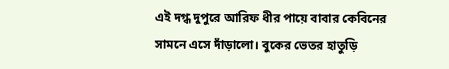এই দগ্ধ দুপুরে আরিফ ধীর পায়ে বাবার কেবিনের সামনে এসে দাঁড়ালো। বুকের ভেতর হাতুড়ি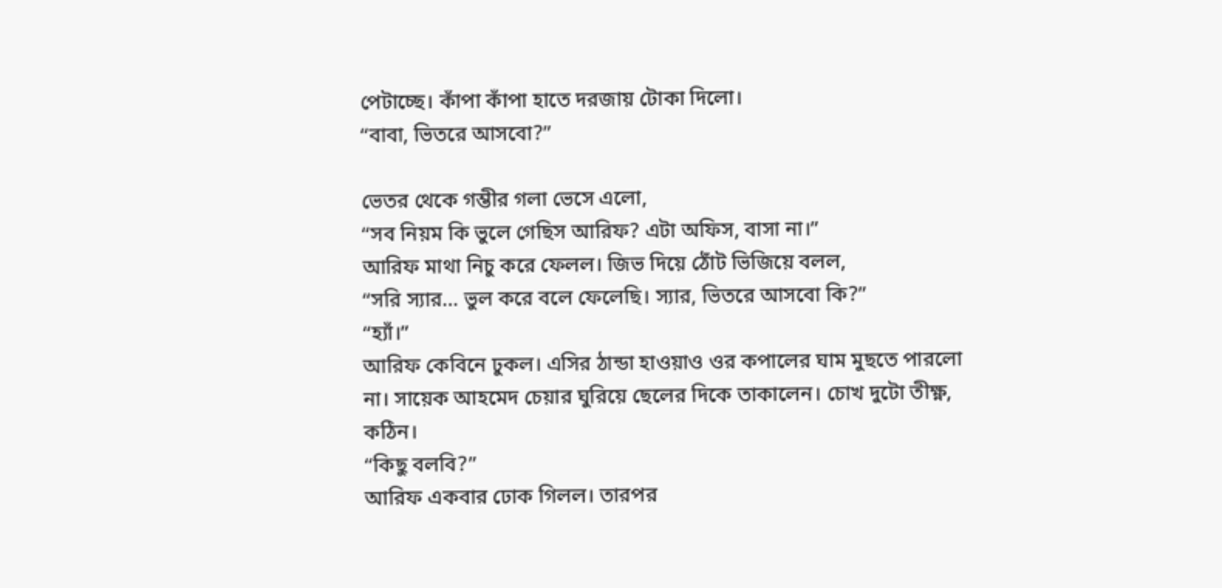পেটাচ্ছে। কাঁপা কাঁপা হাতে দরজায় টোকা দিলো।
“বাবা, ভিতরে আসবো?”

ভেতর থেকে গম্ভীর গলা ভেসে এলো,
“সব নিয়ম কি ভুলে গেছিস আরিফ? এটা অফিস, বাসা না।”
আরিফ মাথা নিচু করে ফেলল। জিভ দিয়ে ঠোঁট ভিজিয়ে বলল,
“সরি স্যার… ভুল করে বলে ফেলেছি। স্যার, ভিতরে আসবো কি?”
“হ্যাঁ।”
আরিফ কেবিনে ঢুকল। এসির ঠান্ডা হাওয়াও ওর কপালের ঘাম মুছতে পারলো না। সায়েক আহমেদ চেয়ার ঘুরিয়ে ছেলের দিকে তাকালেন। চোখ দুটো তীক্ষ্ণ, কঠিন।
“কিছু বলবি?”
আরিফ একবার ঢোক গিলল। তারপর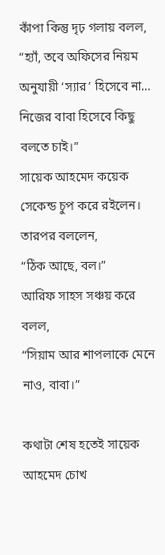কাঁপা কিন্তু দৃঢ় গলায় বলল,
“হ্যাঁ, তবে অফিসের নিয়ম অনুযায়ী ‘স্যার’ হিসেবে না… নিজের বাবা হিসেবে কিছু বলতে চাই।”
সায়েক আহমেদ কয়েক সেকেন্ড চুপ করে রইলেন। তারপর বললেন,
“ঠিক আছে, বল।”
আরিফ সাহস সঞ্চয় করে বলল,
“সিয়াম আর শাপলাকে মেনে নাও, বাবা।”

কথাটা শেষ হতেই সায়েক আহমেদ চোখ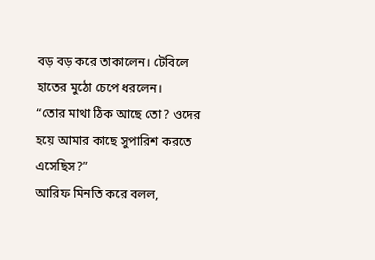বড় বড় করে তাকালেন। টেবিলে হাতের মুঠো চেপে ধরলেন।
“তোর মাথা ঠিক আছে তো? ওদের হয়ে আমার কাছে সুপারিশ করতে এসেছিস?”
আরিফ মিনতি করে বলল,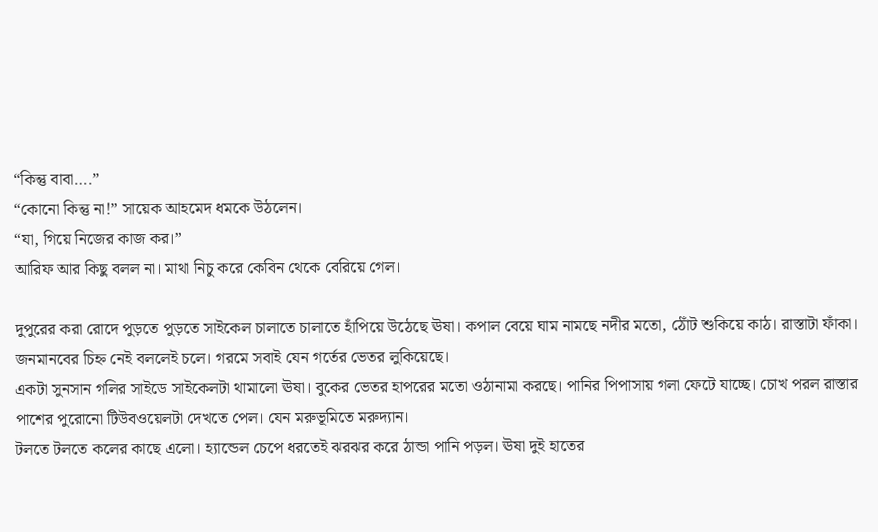“কিন্তু বাবা….”
“কোনো কিন্তু না!” সায়েক আহমেদ ধমকে উঠলেন।
“যা, গিয়ে নিজের কাজ কর।”
আরিফ আর কিছু বলল না। মাথা নিচু করে কেবিন থেকে বেরিয়ে গেল।

দুপুরের করা রোদে পুড়তে পুড়তে সাইকেল চালাতে চালাতে হাঁপিয়ে উঠেছে ঊষা। কপাল বেয়ে ঘাম নামছে নদীর মতো, ঠোঁট শুকিয়ে কাঠ। রাস্তাটা ফাঁকা। জনমানবের চিহ্ন নেই বললেই চলে। গরমে সবাই যেন গর্তের ভেতর লুকিয়েছে।
একটা সুনসান গলির সাইডে সাইকেলটা থামালো ঊষা। বুকের ভেতর হাপরের মতো ওঠানামা করছে। পানির পিপাসায় গলা ফেটে যাচ্ছে। চোখ পরল রাস্তার পাশের পুরোনো টিউবওয়েলটা দেখতে পেল। যেন মরুভূমিতে মরুদ্যান।
টলতে টলতে কলের কাছে এলো। হ্যান্ডেল চেপে ধরতেই ঝরঝর করে ঠান্ডা পানি পড়ল। ঊষা দুই হাতের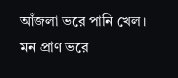আঁজলা ভরে পানি খেল। মন প্রাণ ভরে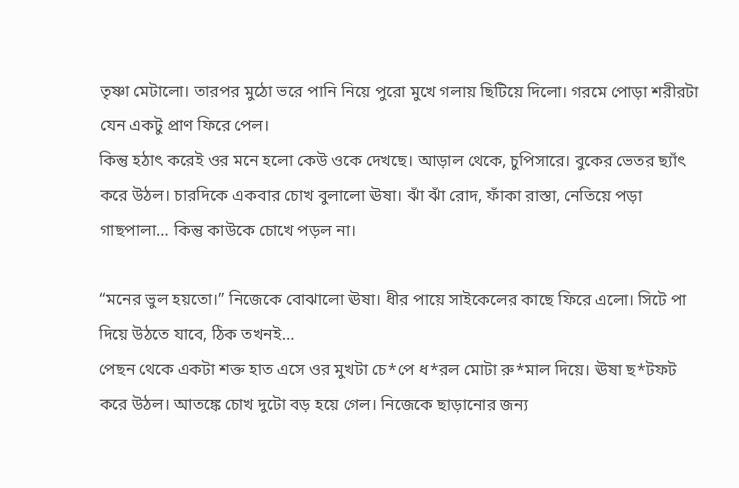তৃষ্ণা মেটালো। তারপর মুঠো ভরে পানি নিয়ে পুরো মুখে গলায় ছিটিয়ে দিলো। গরমে পোড়া শরীরটা যেন একটু প্রাণ ফিরে পেল।
কিন্তু হঠাৎ করেই ওর মনে হলো কেউ ওকে দেখছে। আড়াল থেকে, চুপিসারে। বুকের ভেতর ছ্যাঁৎ করে উঠল। চারদিকে একবার চোখ বুলালো ঊষা। ঝাঁ ঝাঁ রোদ, ফাঁকা রাস্তা, নেতিয়ে পড়া গাছপালা… কিন্তু কাউকে চোখে পড়ল না।

“মনের ভুল হয়তো।” নিজেকে বোঝালো ঊষা। ধীর পায়ে সাইকেলের কাছে ফিরে এলো। সিটে পা দিয়ে উঠতে যাবে, ঠিক তখনই…
পেছন থেকে একটা শক্ত হাত এসে ওর মুখটা চে*পে ধ*রল মোটা রু*মাল দিয়ে। ঊষা ছ*টফট করে উঠল। আতঙ্কে চোখ দুটো বড় হয়ে গেল। নিজেকে ছাড়ানোর জন্য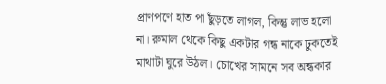প্রাণপণে হাত পা ছুঁড়তে লাগল, কিন্তু লাভ হলো না। রুমাল থেকে কিছু একটার গন্ধ নাকে ঢুকতেই মাথাটা ঘুরে উঠল। চোখের সামনে সব অন্ধকার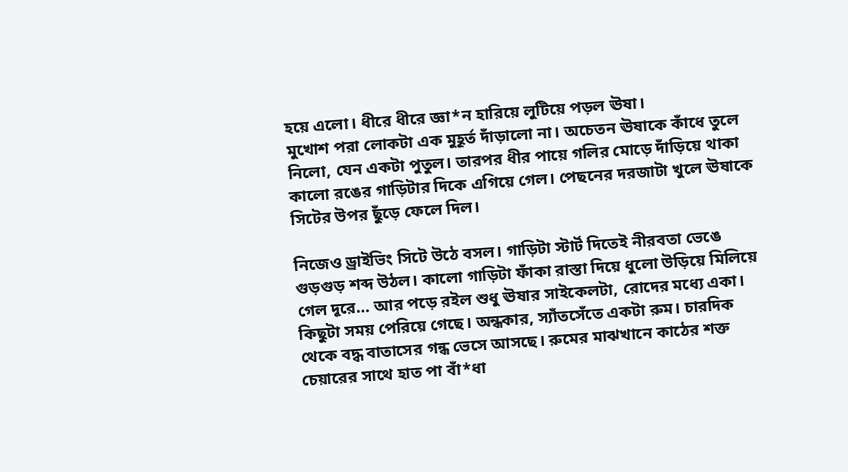হয়ে এলো। ধীরে ধীরে জ্ঞা*ন হারিয়ে লুটিয়ে পড়ল ঊষা।
মুখোশ পরা লোকটা এক মুহূর্ত দাঁড়ালো না। অচেতন ঊষাকে কাঁধে তুলে নিলো, যেন একটা পুতুল। তারপর ধীর পায়ে গলির মোড়ে দাঁড়িয়ে থাকা কালো রঙের গাড়িটার দিকে এগিয়ে গেল। পেছনের দরজাটা খুলে ঊষাকে সিটের উপর ছুঁড়ে ফেলে দিল।

নিজেও ড্রাইভিং সিটে উঠে বসল। গাড়িটা স্টার্ট দিতেই নীরবতা ভেঙে গুড়গুড় শব্দ উঠল। কালো গাড়িটা ফাঁকা রাস্তা দিয়ে ধুলো উড়িয়ে মিলিয়ে গেল দূরে… আর পড়ে রইল শুধু ঊষার সাইকেলটা, রোদের মধ্যে একা।
কিছুটা সময় পেরিয়ে গেছে। অন্ধকার, স্যাঁতসেঁতে একটা রুম। চারদিক থেকে বদ্ধ বাতাসের গন্ধ ভেসে আসছে। রুমের মাঝখানে কাঠের শক্ত চেয়ারের সাথে হাত পা বাঁ*ধা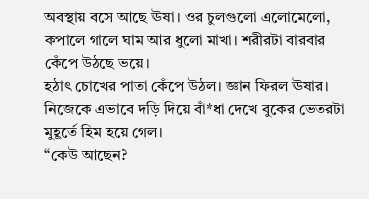অবস্থায় বসে আছে ঊষা। ওর চুলগুলো এলোমেলো, কপালে গালে ঘাম আর ধুলো মাখা। শরীরটা বারবার কেঁপে উঠছে ভয়ে।
হঠাৎ চোখের পাতা কেঁপে উঠল। জ্ঞান ফিরল ঊষার। নিজেকে এভাবে দড়ি দিয়ে বাঁ*ধা দেখে বুকের ভেতরটা মুহূর্তে হিম হয়ে গেল।
“কেউ আছেন?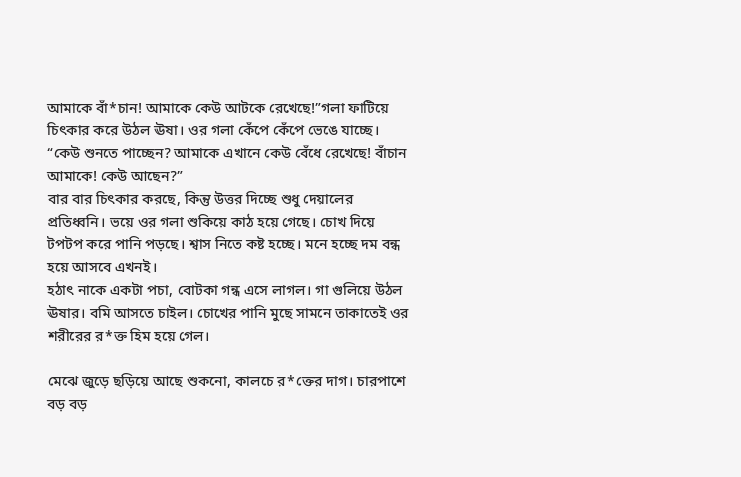আমাকে বাঁ*চান! আমাকে কেউ আটকে রেখেছে!”গলা ফাটিয়ে চিৎকার করে উঠল ঊষা। ওর গলা কেঁপে কেঁপে ভেঙে যাচ্ছে।
“কেউ শুনতে পাচ্ছেন? আমাকে এখানে কেউ বেঁধে রেখেছে! বাঁচান আমাকে! কেউ আছেন?”
বার বার চিৎকার করছে, কিন্তু উত্তর দিচ্ছে শুধু দেয়ালের প্রতিধ্বনি। ভয়ে ওর গলা শুকিয়ে কাঠ হয়ে গেছে। চোখ দিয়ে টপটপ করে পানি পড়ছে। শ্বাস নিতে কষ্ট হচ্ছে। মনে হচ্ছে দম বন্ধ হয়ে আসবে এখনই।
হঠাৎ নাকে একটা পচা, বোটকা গন্ধ এসে লাগল। গা গুলিয়ে উঠল ঊষার। বমি আসতে চাইল। চোখের পানি মুছে সামনে তাকাতেই ওর শরীরের র*ক্ত হিম হয়ে গেল।

মেঝে জুড়ে ছড়িয়ে আছে শুকনো, কালচে র*ক্তের দাগ। চারপাশে বড় বড়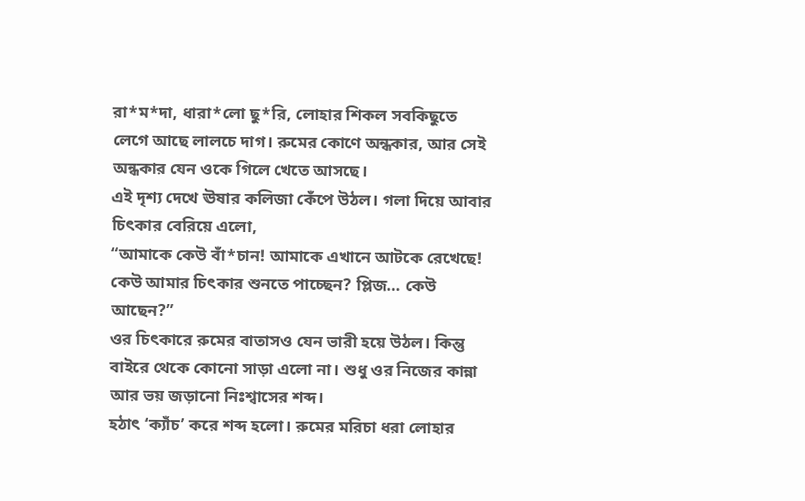রা*ম*দা, ধারা*লো ছু*রি, লোহার শিকল সবকিছুতে লেগে আছে লালচে দাগ। রুমের কোণে অন্ধকার, আর সেই অন্ধকার যেন ওকে গিলে খেতে আসছে।
এই দৃশ্য দেখে ঊষার কলিজা কেঁপে উঠল। গলা দিয়ে আবার চিৎকার বেরিয়ে এলো,
“আমাকে কেউ বাঁ*চান! আমাকে এখানে আটকে রেখেছে! কেউ আমার চিৎকার শুনতে পাচ্ছেন? প্লিজ… কেউ আছেন?”
ওর চিৎকারে রুমের বাতাসও যেন ভারী হয়ে উঠল। কিন্তু বাইরে থেকে কোনো সাড়া এলো না। শুধু ওর নিজের কান্না আর ভয় জড়ানো নিঃশ্বাসের শব্দ।
হঠাৎ ‘ক্যাঁচ’ করে শব্দ হলো। রুমের মরিচা ধরা লোহার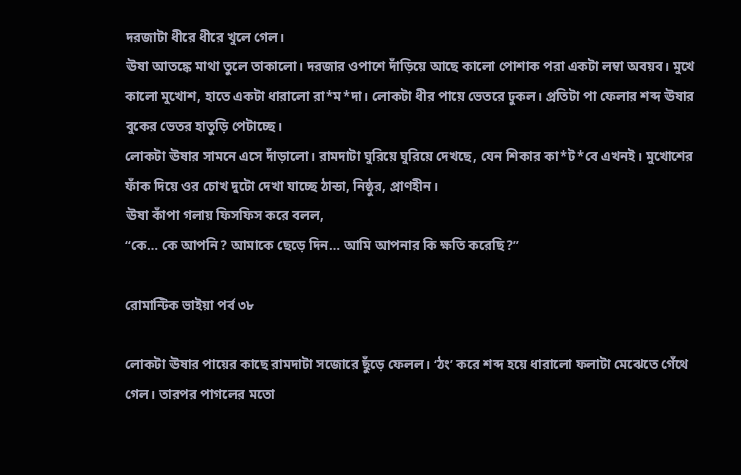দরজাটা ধীরে ধীরে খুলে গেল।
ঊষা আতঙ্কে মাথা তুলে তাকালো। দরজার ওপাশে দাঁড়িয়ে আছে কালো পোশাক পরা একটা লম্বা অবয়ব। মুখে কালো মুখোশ, হাতে একটা ধারালো রা*ম*দা। লোকটা ধীর পায়ে ভেতরে ঢুকল। প্রতিটা পা ফেলার শব্দ ঊষার বুকের ভেতর হাতুড়ি পেটাচ্ছে।
লোকটা ঊষার সামনে এসে দাঁড়ালো। রামদাটা ঘুরিয়ে ঘুরিয়ে দেখছে, যেন শিকার কা*ট*বে এখনই। মুখোশের ফাঁক দিয়ে ওর চোখ দুটো দেখা যাচ্ছে ঠান্ডা, নিষ্ঠুর, প্রাণহীন।
ঊষা কাঁপা গলায় ফিসফিস করে বলল,
“কে… কে আপনি? আমাকে ছেড়ে দিন… আমি আপনার কি ক্ষতি করেছি?”

রোমান্টিক ভাইয়া পর্ব ৩৮

লোকটা ঊষার পায়ের কাছে রামদাটা সজোরে ছুঁড়ে ফেলল। ‘ঠং’ করে শব্দ হয়ে ধারালো ফলাটা মেঝেতে গেঁথে গেল। তারপর পাগলের মতো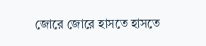জোরে জোরে হাসতে হাসতে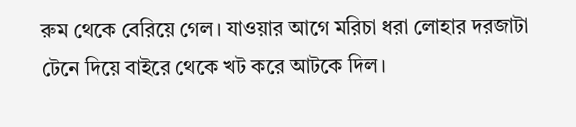রুম থেকে বেরিয়ে গেল। যাওয়ার আগে মরিচা ধরা লোহার দরজাটা টেনে দিয়ে বাইরে থেকে খট করে আটকে দিল।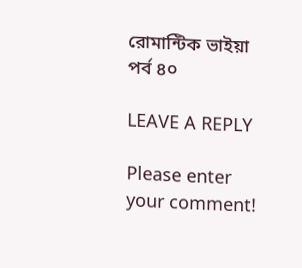রোমান্টিক ভাইয়া পর্ব ৪০

LEAVE A REPLY

Please enter your comment!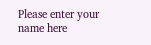Please enter your name here